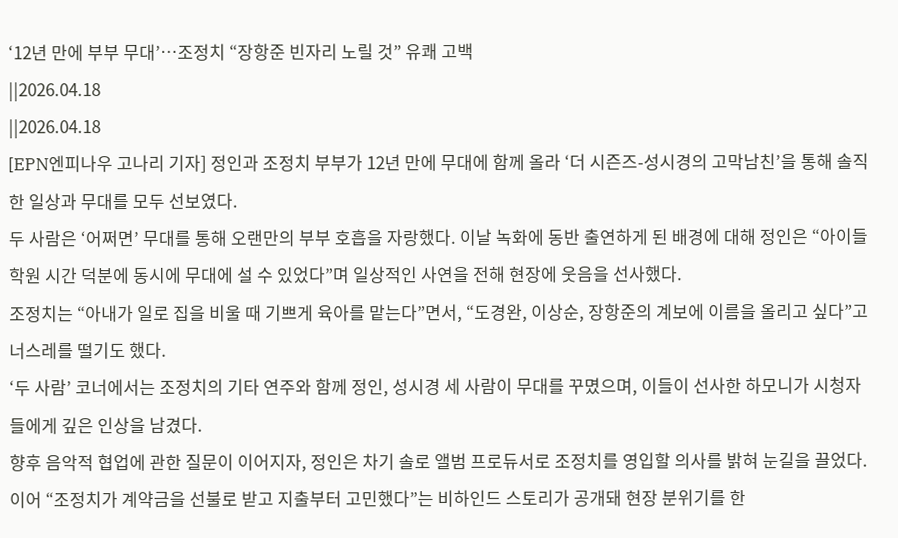‘12년 만에 부부 무대’…조정치 “장항준 빈자리 노릴 것” 유쾌 고백
||2026.04.18
||2026.04.18
[EPN엔피나우 고나리 기자] 정인과 조정치 부부가 12년 만에 무대에 함께 올라 ‘더 시즌즈-성시경의 고막남친’을 통해 솔직한 일상과 무대를 모두 선보였다.
두 사람은 ‘어쩌면’ 무대를 통해 오랜만의 부부 호흡을 자랑했다. 이날 녹화에 동반 출연하게 된 배경에 대해 정인은 “아이들 학원 시간 덕분에 동시에 무대에 설 수 있었다”며 일상적인 사연을 전해 현장에 웃음을 선사했다.
조정치는 “아내가 일로 집을 비울 때 기쁘게 육아를 맡는다”면서, “도경완, 이상순, 장항준의 계보에 이름을 올리고 싶다”고 너스레를 떨기도 했다.
‘두 사람’ 코너에서는 조정치의 기타 연주와 함께 정인, 성시경 세 사람이 무대를 꾸몄으며, 이들이 선사한 하모니가 시청자들에게 깊은 인상을 남겼다.
향후 음악적 협업에 관한 질문이 이어지자, 정인은 차기 솔로 앨범 프로듀서로 조정치를 영입할 의사를 밝혀 눈길을 끌었다. 이어 “조정치가 계약금을 선불로 받고 지출부터 고민했다”는 비하인드 스토리가 공개돼 현장 분위기를 한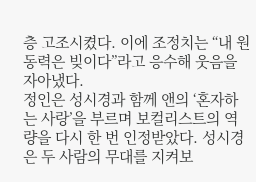층 고조시켰다. 이에 조정치는 “내 원동력은 빚이다”라고 응수해 웃음을 자아냈다.
정인은 성시경과 함께 앤의 ‘혼자하는 사랑’을 부르며 보컬리스트의 역량을 다시 한 번 인정받았다. 성시경은 두 사람의 무대를 지켜보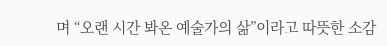며 “오랜 시간 봐온 예술가의 삶”이라고 따뜻한 소감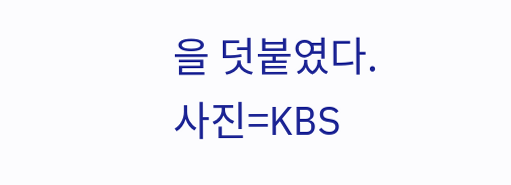을 덧붙였다.
사진=KBS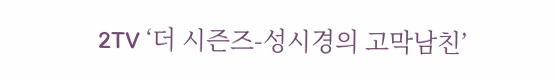2TV ‘더 시즌즈-성시경의 고막남친’